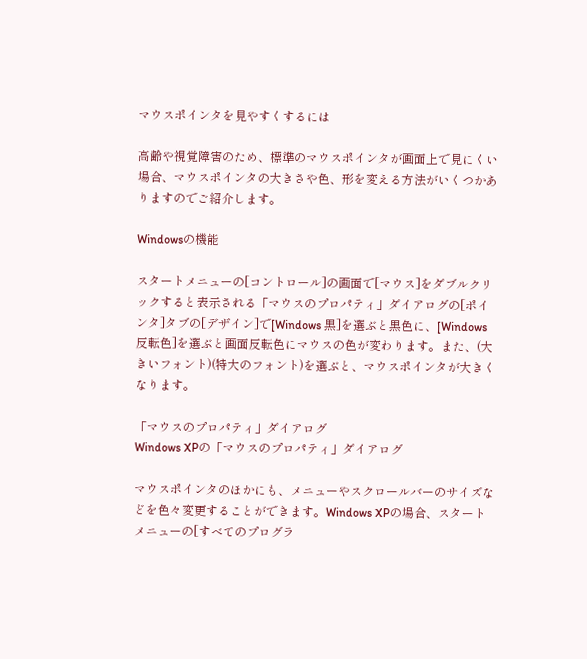マウスポインタを見やすくするには

高齢や視覚障害のため、標準のマウスポインタが画面上で見にくい場合、マウスポインタの大きさや色、形を変える方法がいくつかありますのでご紹介します。

Windowsの機能

スタートメニューの[コントロール]の画面で[マウス]をダブルクリックすると表示される「マウスのプロパティ」ダイアログの[ポインタ]タブの[デザイン]で[Windows 黒]を選ぶと黒色に、[Windows 反転色]を選ぶと画面反転色にマウスの色が変わります。また、(大きいフォント)(特大のフォント)を選ぶと、マウスポインタが大きくなります。

「マウスのプロパティ」ダイアログ
Windows XPの「マウスのプロパティ」ダイアログ

マウスポインタのほかにも、メニューやスクロールバーのサイズなどを色々変更することができます。Windows XPの場合、スタートメニューの[すべてのプログラ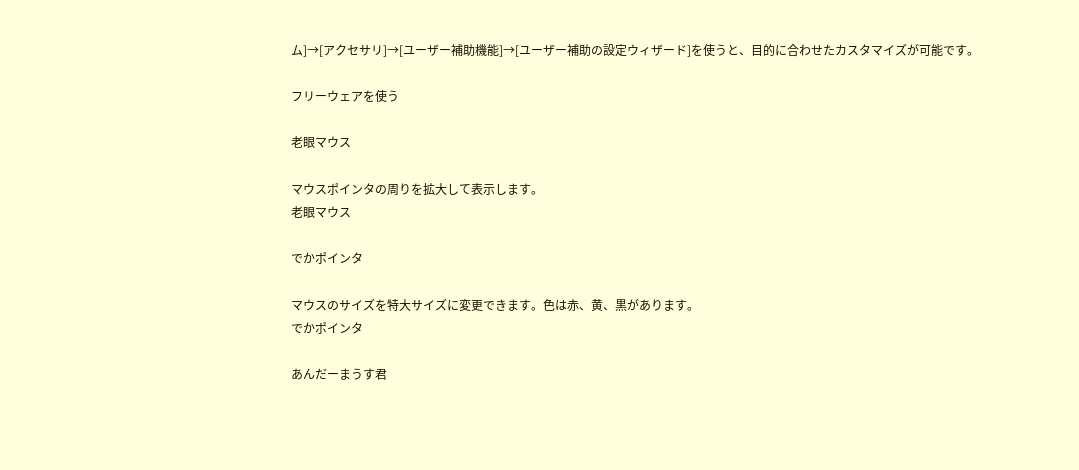ム]→[アクセサリ]→[ユーザー補助機能]→[ユーザー補助の設定ウィザード]を使うと、目的に合わせたカスタマイズが可能です。

フリーウェアを使う

老眼マウス

マウスポインタの周りを拡大して表示します。
老眼マウス

でかポインタ

マウスのサイズを特大サイズに変更できます。色は赤、黄、黒があります。
でかポインタ

あんだーまうす君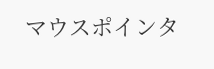マウスポインタ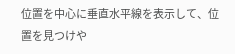位置を中心に垂直水平線を表示して、位置を見つけや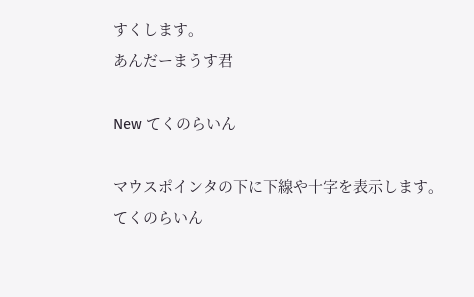すくします。
あんだーまうす君

New てくのらいん

マウスポインタの下に下線や十字を表示します。
てくのらいん